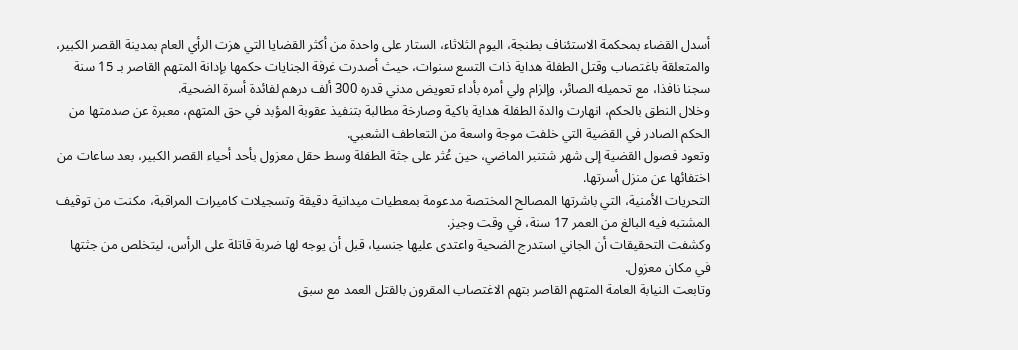أسدل القضاء بمحكمة الاستئناف بطنجة، اليوم الثلاثاء، الستار على واحدة من أكثر القضايا التي هزت الرأي العام بمدينة القصر الكبير، والمتعلقة باغتصاب وقتل الطفلة هداية ذات التسع سنوات، حيث أصدرت غرفة الجنايات حكمها بإدانة المتهم القاصر بـ 15 سنة سجنا نافذا، مع تحميله الصائر، وإلزام ولي أمره بأداء تعويض مدني قدره 300 ألف درهم لفائدة أسرة الضحية.
وخلال النطق بالحكم، انهارت والدة الطفلة هداية باكية وصارخة مطالبة بتنفيذ عقوبة المؤبد في حق المتهم، معبرة عن صدمتها من الحكم الصادر في القضية التي خلفت موجة واسعة من التعاطف الشعبي.
وتعود فصول القضية إلى شهر شتنبر الماضي، حين عُثر على جثة الطفلة وسط حقل معزول بأحد أحياء القصر الكبير، بعد ساعات من اختفائها عن منزل أسرتها.
التحريات الأمنية، التي باشرتها المصالح المختصة مدعومة بمعطيات ميدانية دقيقة وتسجيلات كاميرات المراقبة، مكنت من توقيف المشتبه فيه البالغ من العمر 17 سنة، في وقت وجيز.
وكشفت التحقيقات أن الجاني استدرج الضحية واعتدى عليها جنسيا، قبل أن يوجه لها ضربة قاتلة على الرأس، ليتخلص من جثتها في مكان معزول.
وتابعت النيابة العامة المتهم القاصر بتهم الاغتصاب المقرون بالقتل العمد مع سبق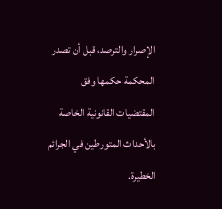الإصرار والترصد، قبل أن تصدر المحكمة حكمها وفق المقتضيات القانونية الخاصة بالأحداث المتورطين في الجرائم الخطيرة.